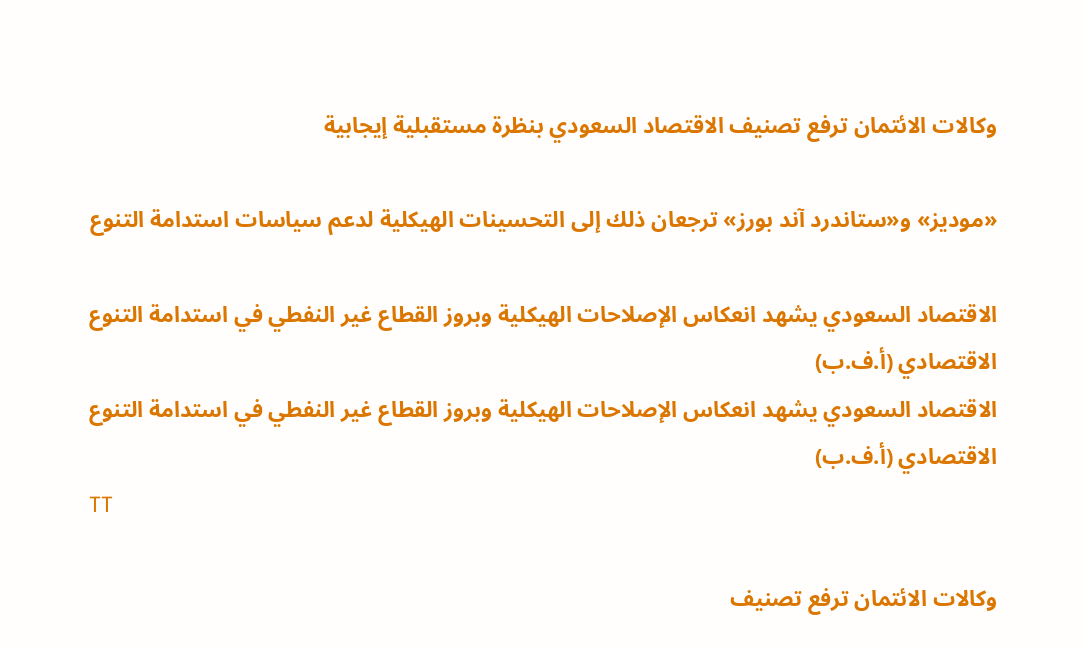وكالات الائتمان ترفع تصنيف الاقتصاد السعودي بنظرة مستقبلية إيجابية

«موديز» و«ستاندرد آند بورز» ترجعان ذلك إلى التحسينات الهيكلية لدعم سياسات استدامة التنوع

الاقتصاد السعودي يشهد انعكاس الإصلاحات الهيكلية وبروز القطاع غير النفطي في استدامة التنوع الاقتصادي (أ.ف.ب)
الاقتصاد السعودي يشهد انعكاس الإصلاحات الهيكلية وبروز القطاع غير النفطي في استدامة التنوع الاقتصادي (أ.ف.ب)
TT

وكالات الائتمان ترفع تصنيف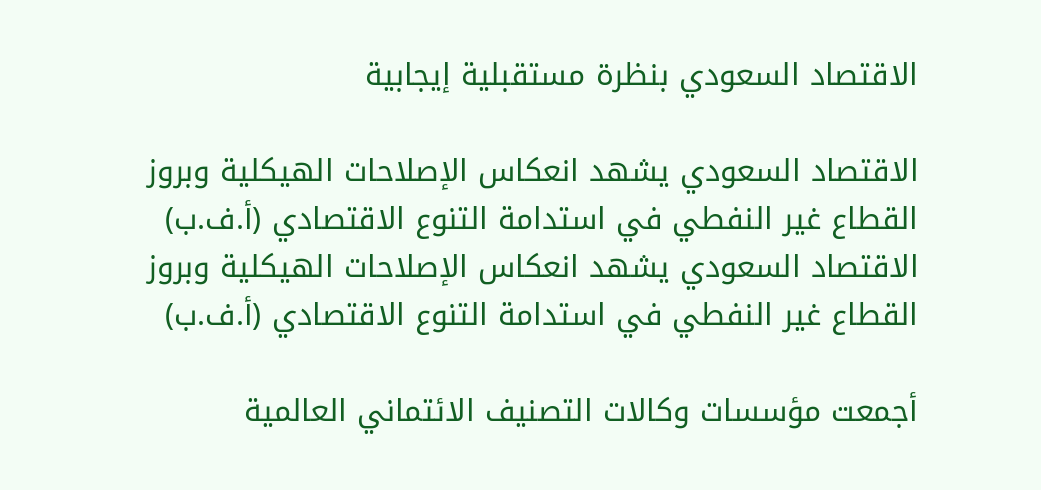الاقتصاد السعودي بنظرة مستقبلية إيجابية

الاقتصاد السعودي يشهد انعكاس الإصلاحات الهيكلية وبروز القطاع غير النفطي في استدامة التنوع الاقتصادي (أ.ف.ب)
الاقتصاد السعودي يشهد انعكاس الإصلاحات الهيكلية وبروز القطاع غير النفطي في استدامة التنوع الاقتصادي (أ.ف.ب)

أجمعت مؤسسات وكالات التصنيف الائتماني العالمية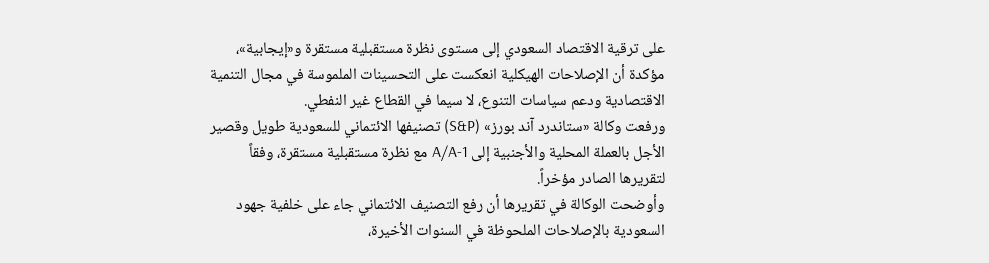على ترقية الاقتصاد السعودي إلى مستوى نظرة مستقبلية مستقرة و«إيجابية»، مؤكدة أن الإصلاحات الهيكلية انعكست على التحسينات الملموسة في مجال التنمية الاقتصادية ودعم سياسات التنوع، لا سيما في القطاع غير النفطي.
ورفعت وكالة «ستاندرد آند بورز» (S&P) تصنيفها الائتماني للسعودية طويل وقصير الأجل بالعملة المحلية والأجنبية إلى A/A-1 مع نظرة مستقبلية مستقرة، وفقاً لتقريرها الصادر مؤخراً.
وأوضحت الوكالة في تقريرها أن رفع التصنيف الائتماني جاء على خلفية جهود السعودية بالإصلاحات الملحوظة في السنوات الأخيرة،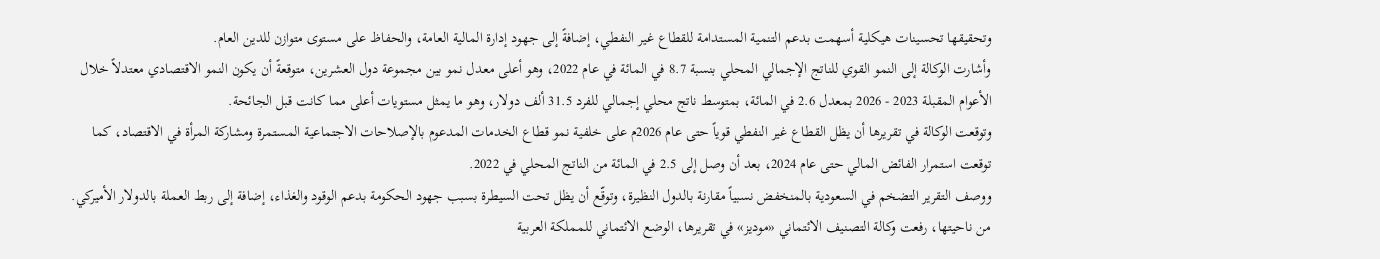وتحقيقها تحسينات هيكلية أسهمت بدعم التنمية المستدامة للقطاع غير النفطي، إضافةً إلى جهود إدارة المالية العامة، والحفاظ على مستوى متوازن للدين العام.
وأشارت الوكالة إلى النمو القوي للناتج الإجمالي المحلي بنسبة 8.7 في المائة في عام 2022، وهو أعلى معدل نمو بين مجموعة دول العشرين، متوقعةً أن يكون النمو الاقتصادي معتدلاً خلال الأعوام المقبلة 2023 - 2026 بمعدل 2.6 في المائة، بمتوسط ناتج محلي إجمالي للفرد 31.5 ألف دولار، وهو ما يمثل مستويات أعلى مما كانت قبل الجائحة.
وتوقعت الوكالة في تقريرها أن يظل القطاع غير النفطي قوياً حتى عام 2026م على خلفية نمو قطاع الخدمات المدعوم بالإصلاحات الاجتماعية المستمرة ومشاركة المرأة في الاقتصاد، كما توقعت استمرار الفائض المالي حتى عام 2024، بعد أن وصل إلى 2.5 في المائة من الناتج المحلي في 2022.
ووصف التقرير التضخم في السعودية بالمنخفض نسبياً مقارنة بالدول النظيرة، وتوقّع أن يظل تحت السيطرة بسبب جهود الحكومة بدعم الوقود والغذاء، إضافة إلى ربط العملة بالدولار الأميركي.
من ناحيتها، رفعت وكالة التصنيف الائتماني «موديز» في تقريرها، الوضع الائتماني للمملكة العربية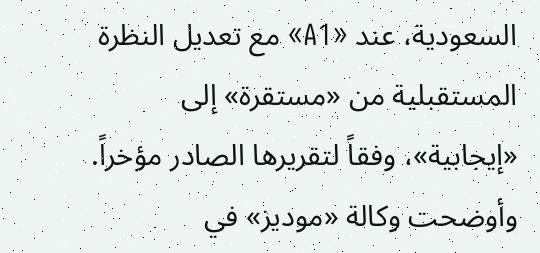السعودية، عند «A1» مع تعديل النظرة المستقبلية من «مستقرة» إلى «إيجابية»، وفقاً لتقريرها الصادر مؤخراً.
وأوضحت وكالة «موديز» في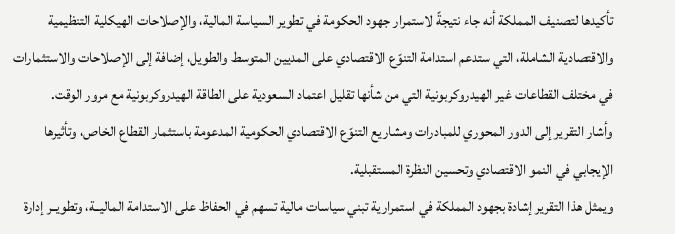تأكيدها لتصنيف المملكة أنه جاء نتيجةً لاستمرار جهود الحكومة في تطوير السياسة المالية، والإصلاحات الهيكلية التنظيمية والاقتصادية الشاملة، التي ستدعم استدامة التنوّع الاقتصادي على المديين المتوسط والطويل، إضافة إلى الإصلاحات والاستثمارات في مختلف القطاعات غير الهيدروكربونية التي من شأنها تقليل اعتماد السعودية على الطاقة الهيدروكربونية مع مرور الوقت.
وأشار التقرير إلى الدور المحوري للمبادرات ومشاريع التنوّع الاقتصادي الحكومية المدعومة باستثمار القطاع الخاص، وتأثيرها الإيجابي في النمو الاقتصادي وتحسين النظرة المستقبلية.
ويمثل هذا التقرير إشادة بجهود المملكة في استمرارية تبني سياسات مالية تسهم في الحفاظ على الاستدامة الماليــة، وتطويــر إدارة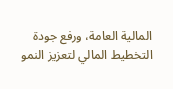المالية العامة، ورفع جودة التخطيط المالي لتعزيز النمو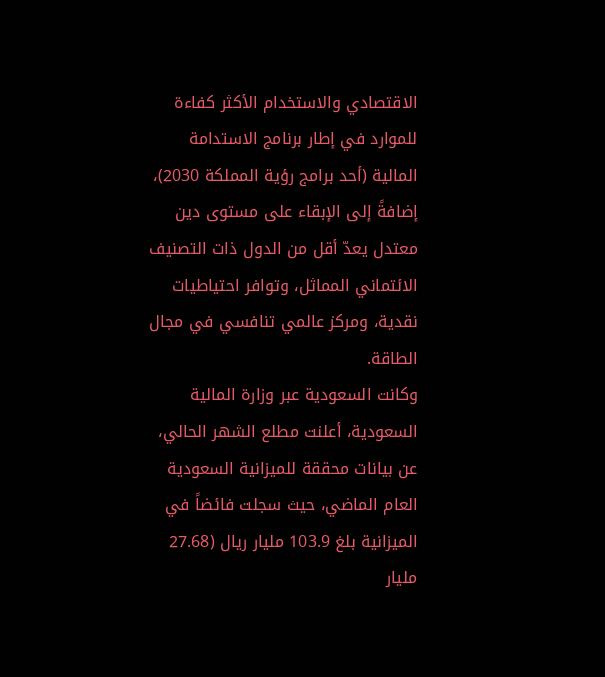الاقتصادي والاستخدام الأكثر كفاءة للموارد في إطار برنامج الاستدامة المالية (أحد برامج رؤية المملكة 2030)، إضافةً إلى الإبقاء على مستوى دين معتدل يعدّ أقل من الدول ذات التصنيف الائتماني المماثل، وتوافر احتياطيات نقدية، ومركز عالمي تنافسي في مجال الطاقة.
وكانت السعودية عبر وزارة المالية السعودية، أعلنت مطلع الشهر الحالي، عن بيانات محققة للميزانية السعودية العام الماضي، حيث سجلت فائضاً في الميزانية بلغ 103.9 مليار ريال (27.68 مليار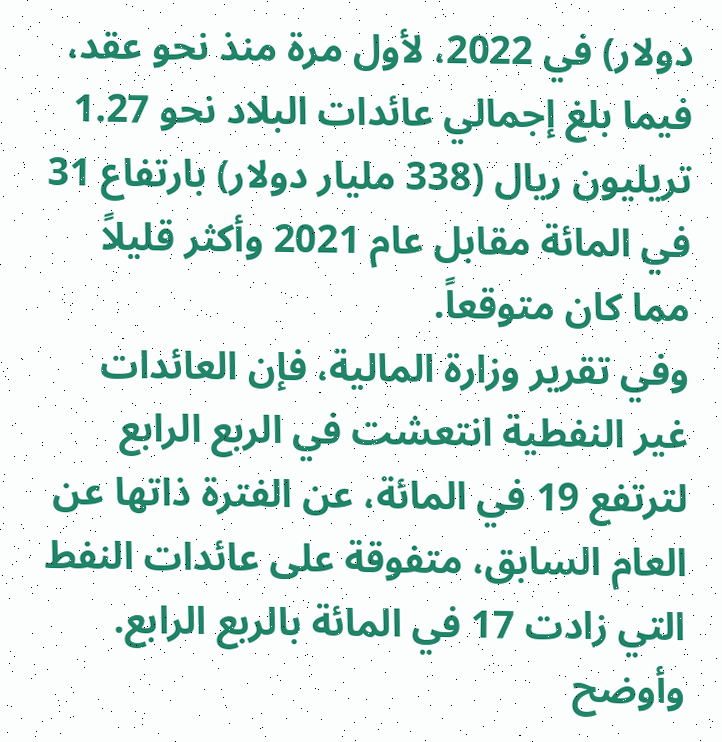دولار) في 2022، لأول مرة منذ نحو عقد، فيما بلغ إجمالي عائدات البلاد نحو 1.27 تريليون ريال (338 مليار دولار) بارتفاع 31 في المائة مقابل عام 2021 وأكثر قليلاً مما كان متوقعاً.
وفي تقرير وزارة المالية، فإن العائدات غير النفطية انتعشت في الربع الرابع لترتفع 19 في المائة، عن الفترة ذاتها عن العام السابق، متفوقة على عائدات النفط التي زادت 17 في المائة بالربع الرابع. وأوضح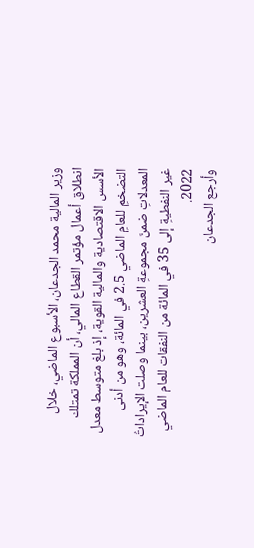وزير المالية محمد الجدعان، الأسبوع الماضي، خلال انطلاق أعمال مؤتمر القطاع المالي، أن المملكة تمتلك الأسس الاقتصادية والمالية القوية، إذ بلغ متوسط معدل التضخمِ للعامِ الماضي 2.5 في المائة، وهو من أدنى المعدلاتِ ضمنَ مجموعةِ العشرين، بينما وصلت الإيراداتُ غير النفطيةِ إلى 35 في المائة من النفقات للعام الماضي 2022.
وأرجع الجدعان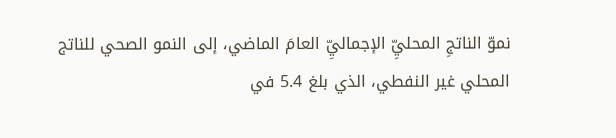نموّ الناتجِ المحليِّ الإجماليِّ العامَ الماضي، إلى النمو الصحي للناتج المحلي غير النفطي، الذي بلغ 5.4 في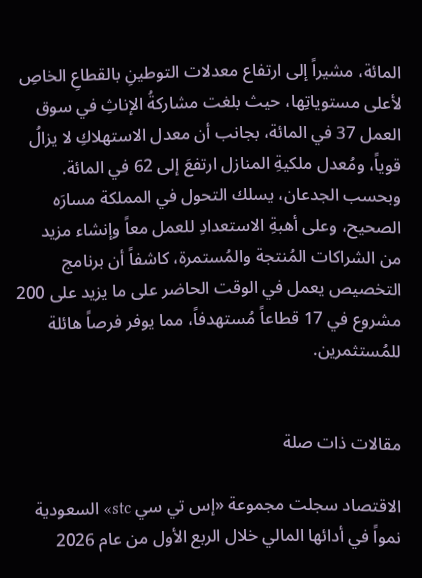المائة، مشيراً إلى ارتفاع معدلات التوطينِ بالقطاعِ الخاصِ لأعلى مستوياتِها، حيث بلغت مشاركةُ الإناثِ في سوق العمل 37 في المائة، بجانب أن معدل الاستهلاكِ لا يزالُ قوياً، ومُعدل ملكيةِ المنازل ارتفعَ إلى 62 في المائة.
وبحسب الجدعان، يسلك التحول في المملكة مسارَه الصحيح، وعلى أهبةِ الاستعدادِ للعمل معاً وإنشاء مزيد من الشراكات المُنتجة والمُستمرة، كاشفاً أن برنامج التخصيص يعمل في الوقت الحاضر على ما يزيد على 200 مشروع في 17 قطاعاً مُستهدفاً، مما يوفر فرصاً هائلة للمُستثمرين.


مقالات ذات صلة

الاقتصاد سجلت مجموعة «إس تي سي stc» السعودية نمواً في أدائها المالي خلال الربع الأول من عام 2026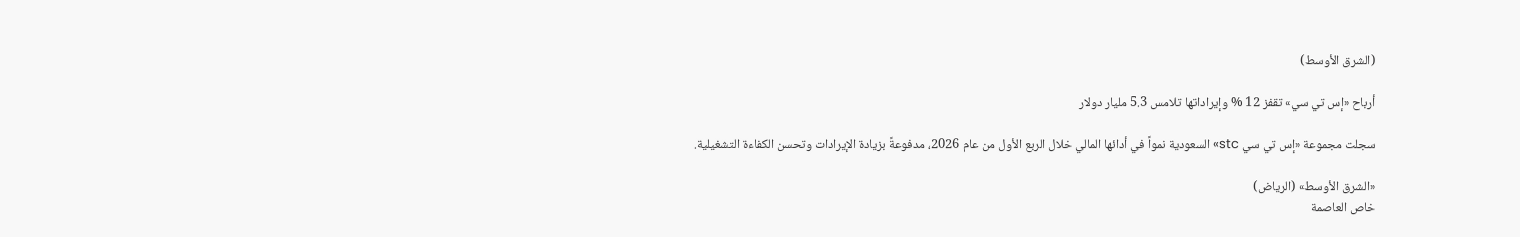(الشرق الأوسط)

أرباح «إس تي سي» تقفز 12 % وإيراداتها تلامس 5.3 مليار دولار

سجلت مجموعة «إس تي سي stc» السعودية نمواً في أدائها المالي خلال الربع الأول من عام 2026، مدفوعةً بزيادة الإيرادات وتحسن الكفاءة التشغيلية.

«الشرق الأوسط» (الرياض)
خاص العاصمة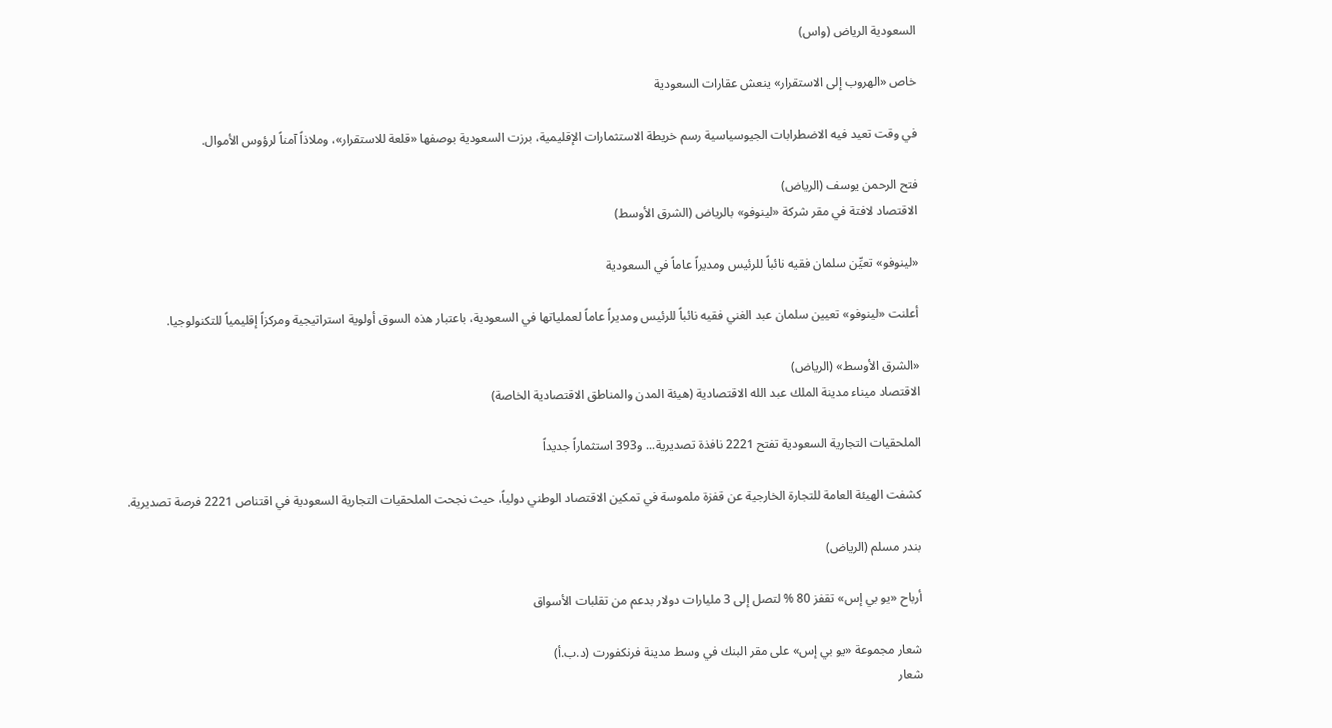السعودية الرياض (واس)

خاص «الهروب إلى الاستقرار» ينعش عقارات السعودية

في وقت تعيد فيه الاضطرابات الجيوسياسية رسم خريطة الاستثمارات الإقليمية، برزت السعودية بوصفها «قلعة للاستقرار»، وملاذاً آمناً لرؤوس الأموال.

فتح الرحمن يوسف (الرياض)
الاقتصاد لافتة في مقر شركة «لينوفو» بالرياض (الشرق الأوسط)

«لينوفو» تعيِّن سلمان فقيه نائباً للرئيس ومديراً عاماً في السعودية

أعلنت «لينوفو» تعيين سلمان عبد الغني فقيه نائباً للرئيس ومديراً عاماً لعملياتها في السعودية، باعتبار هذه السوق أولوية استراتيجية ومركزاً إقليمياً للتكنولوجيا.

«الشرق الأوسط» (الرياض)
الاقتصاد ميناء مدينة الملك عبد الله الاقتصادية (هيئة المدن والمناطق الاقتصادية الخاصة)

الملحقيات التجارية السعودية تفتح 2221 نافذة تصديرية... و393 استثماراً جديداً

كشفت الهيئة العامة للتجارة الخارجية عن قفزة ملموسة في تمكين الاقتصاد الوطني دولياً، حيث نجحت الملحقيات التجارية السعودية في اقتناص 2221 فرصة تصديرية.

بندر مسلم (الرياض)

أرباح «يو بي إس» تقفز 80 % لتصل إلى 3 مليارات دولار بدعم من تقلبات الأسواق

شعار مجموعة «يو بي إس» على مقر البنك في وسط مدينة فرنكفورت (د.ب.أ)
شعار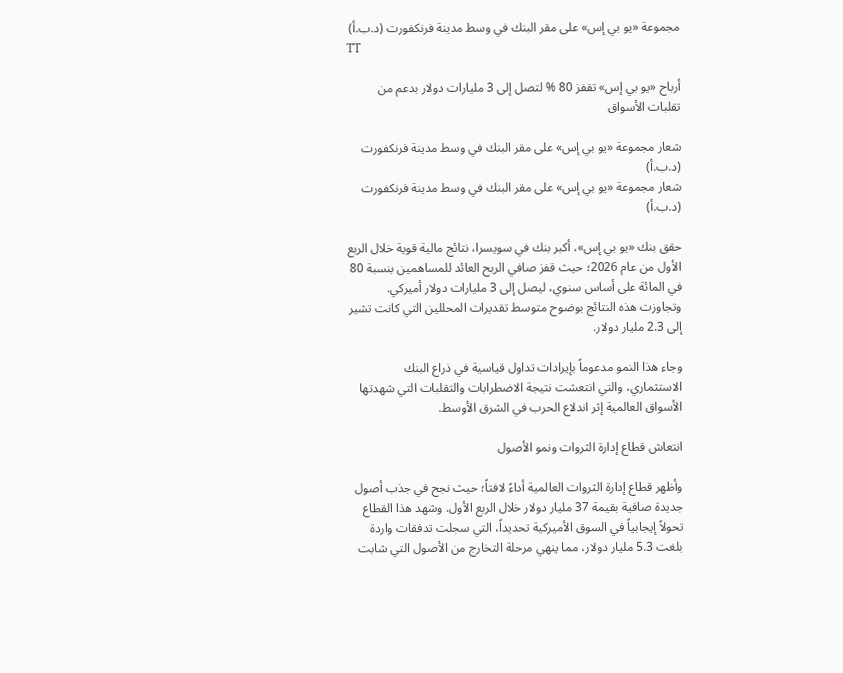مجموعة «يو بي إس» على مقر البنك في وسط مدينة فرنكفورت (د.ب.أ)
TT

أرباح «يو بي إس» تقفز 80 % لتصل إلى 3 مليارات دولار بدعم من تقلبات الأسواق

شعار مجموعة «يو بي إس» على مقر البنك في وسط مدينة فرنكفورت (د.ب.أ)
شعار مجموعة «يو بي إس» على مقر البنك في وسط مدينة فرنكفورت (د.ب.أ)

حقق بنك «يو بي إس»، أكبر بنك في سويسرا، نتائج مالية قوية خلال الربع الأول من عام 2026؛ حيث قفز صافي الربح العائد للمساهمين بنسبة 80 في المائة على أساس سنوي، ليصل إلى 3 مليارات دولار أميركي. وتجاوزت هذه النتائج بوضوح متوسط تقديرات المحللين التي كانت تشير إلى 2.3 مليار دولار.

وجاء هذا النمو مدعوماً بإيرادات تداول قياسية في ذراع البنك الاستثماري، والتي انتعشت نتيجة الاضطرابات والتقلبات التي شهدتها الأسواق العالمية إثر اندلاع الحرب في الشرق الأوسط.

انتعاش قطاع إدارة الثروات ونمو الأصول

وأظهر قطاع إدارة الثروات العالمية أداءً لافتاً؛ حيث نجح في جذب أصول جديدة صافية بقيمة 37 مليار دولار خلال الربع الأول. وشهد هذا القطاع تحولاً إيجابياً في السوق الأميركية تحديداً، التي سجلت تدفقات واردة بلغت 5.3 مليار دولار، مما ينهي مرحلة التخارج من الأصول التي شابت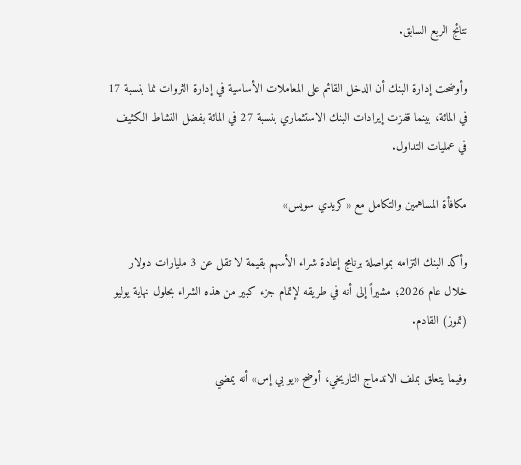نتائج الربع السابق.

وأوضحت إدارة البنك أن الدخل القائم على المعاملات الأساسية في إدارة الثروات نما بنسبة 17 في المائة، بينما قفزت إيرادات البنك الاستثماري بنسبة 27 في المائة بفضل النشاط الكثيف في عمليات التداول.

مكافأة المساهمين والتكامل مع «كريدي سويس»

وأكد البنك التزامه بمواصلة برنامج إعادة شراء الأسهم بقيمة لا تقل عن 3 مليارات دولار خلال عام 2026؛ مشيراً إلى أنه في طريقه لإتمام جزء كبير من هذه الشراء بحلول نهاية يوليو (تموز) القادم.

وفيما يتعلق بملف الاندماج التاريخي، أوضح «يو بي إس» أنه يمضي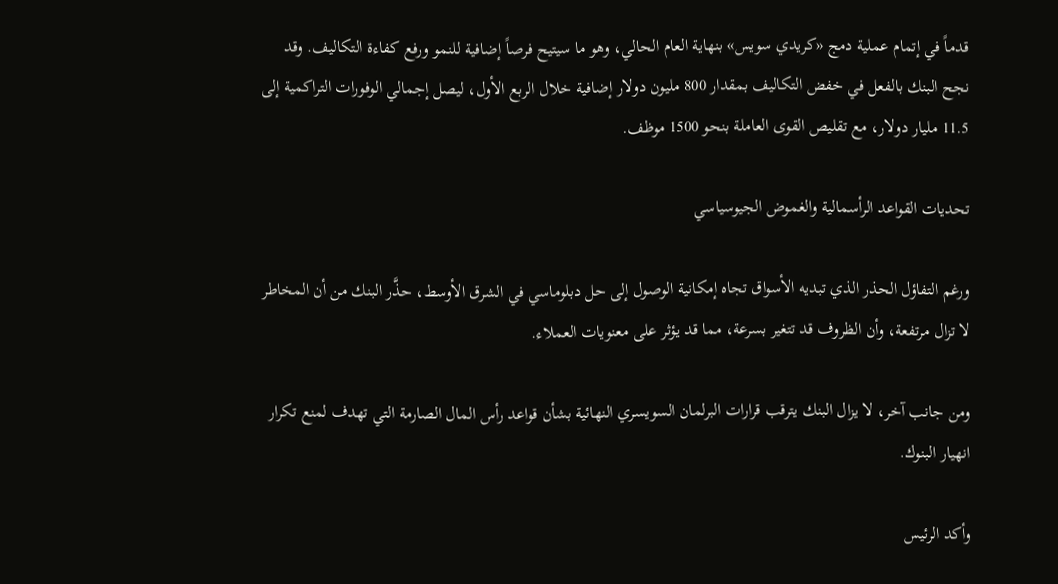قدماً في إتمام عملية دمج «كريدي سويس» بنهاية العام الحالي، وهو ما سيتيح فرصاً إضافية للنمو ورفع كفاءة التكاليف. وقد نجح البنك بالفعل في خفض التكاليف بمقدار 800 مليون دولار إضافية خلال الربع الأول، ليصل إجمالي الوفورات التراكمية إلى 11.5 مليار دولار، مع تقليص القوى العاملة بنحو 1500 موظف.

تحديات القواعد الرأسمالية والغموض الجيوسياسي

ورغم التفاؤل الحذر الذي تبديه الأسواق تجاه إمكانية الوصول إلى حل دبلوماسي في الشرق الأوسط، حذَّر البنك من أن المخاطر لا تزال مرتفعة، وأن الظروف قد تتغير بسرعة، مما قد يؤثر على معنويات العملاء.

ومن جانب آخر، لا يزال البنك يترقب قرارات البرلمان السويسري النهائية بشأن قواعد رأس المال الصارمة التي تهدف لمنع تكرار انهيار البنوك.

وأكد الرئيس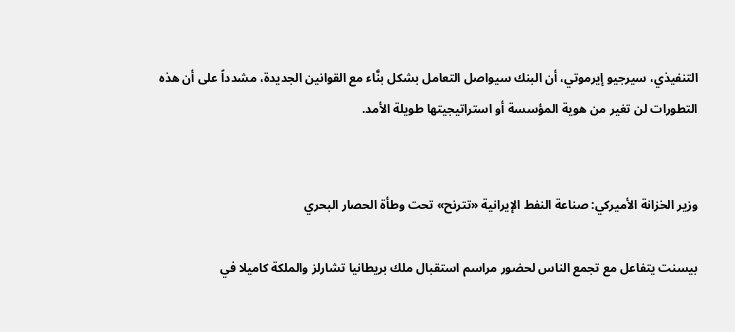التنفيذي، سيرجيو إيرموتي، أن البنك سيواصل التعامل بشكل بنَّاء مع القوانين الجديدة، مشدداً على أن هذه التطورات لن تغير من هوية المؤسسة أو استراتيجيتها طويلة الأمد.


وزير الخزانة الأميركي: صناعة النفط الإيرانية «تترنح» تحت وطأة الحصار البحري

بيسنت يتفاعل مع تجمع الناس لحضور مراسم استقبال ملك بريطانيا تشارلز والملكة كاميلا في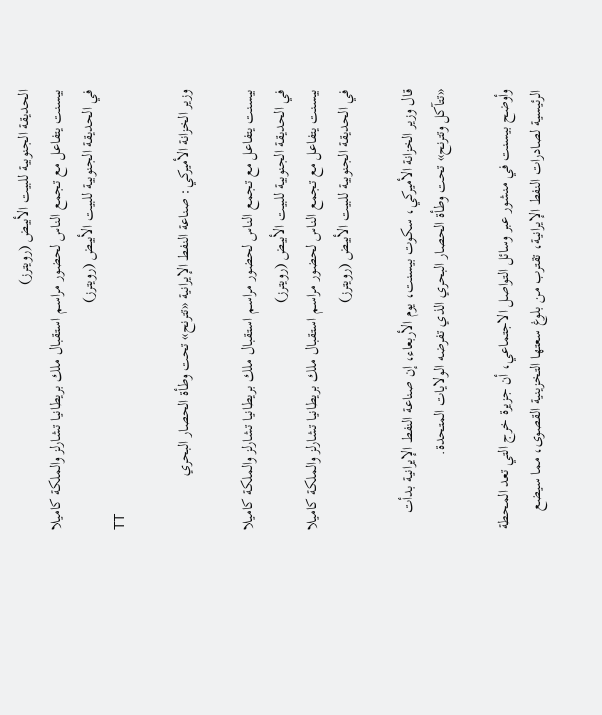الحديقة الجنوبية للبيت الأبيض (رويترز)
بيسنت يتفاعل مع تجمع الناس لحضور مراسم استقبال ملك بريطانيا تشارلز والملكة كاميلا في الحديقة الجنوبية للبيت الأبيض (رويترز)
TT

وزير الخزانة الأميركي: صناعة النفط الإيرانية «تترنح» تحت وطأة الحصار البحري

بيسنت يتفاعل مع تجمع الناس لحضور مراسم استقبال ملك بريطانيا تشارلز والملكة كاميلا في الحديقة الجنوبية للبيت الأبيض (رويترز)
بيسنت يتفاعل مع تجمع الناس لحضور مراسم استقبال ملك بريطانيا تشارلز والملكة كاميلا في الحديقة الجنوبية للبيت الأبيض (رويترز)

قال وزير الخزانة الأميركي، سكوت بيسنت، يوم الأربعاء، إن صناعة النفط الإيرانية بدأت «تتآكل وتترنح» تحت وطأة الحصار البحري الذي تفرضه الولايات المتحدة.

وأوضح بيسنت في منشور عبر وسائل التواصل الاجتماعي، أن جزيرة خرج التي تعد المحطة الرئيسية لصادرات النفط الإيرانية، تقترب من بلوغ سعتها التخزينية القصوى، مما سيضع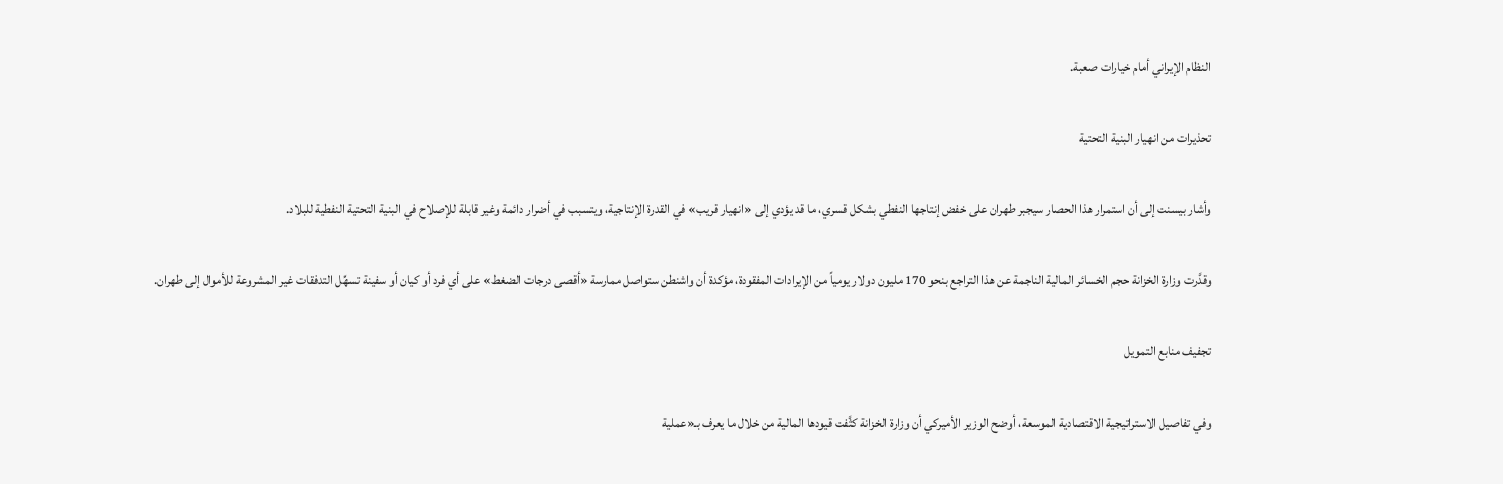النظام الإيراني أمام خيارات صعبة.

تحذيرات من انهيار البنية التحتية

وأشار بيسنت إلى أن استمرار هذا الحصار سيجبر طهران على خفض إنتاجها النفطي بشكل قسري، ما قد يؤدي إلى «انهيار قريب» في القدرة الإنتاجية، ويتسبب في أضرار دائمة وغير قابلة للإصلاح في البنية التحتية النفطية للبلاد.

وقدَّرت وزارة الخزانة حجم الخسائر المالية الناجمة عن هذا التراجع بنحو 170 مليون دولار يومياً من الإيرادات المفقودة، مؤكدة أن واشنطن ستواصل ممارسة «أقصى درجات الضغط» على أي فرد أو كيان أو سفينة تسهِّل التدفقات غير المشروعة للأموال إلى طهران.

تجفيف منابع التمويل

وفي تفاصيل الاستراتيجية الاقتصادية الموسعة، أوضح الوزير الأميركي أن وزارة الخزانة كثَّفت قيودها المالية من خلال ما يعرف بـ«عملية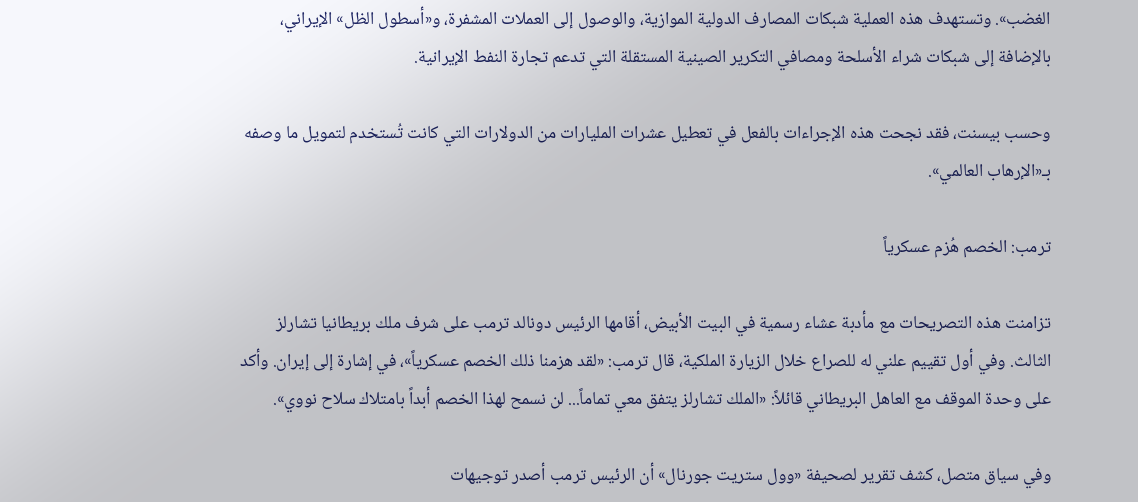الغضب». وتستهدف هذه العملية شبكات المصارف الدولية الموازية، والوصول إلى العملات المشفرة، و«أسطول الظل» الإيراني، بالإضافة إلى شبكات شراء الأسلحة ومصافي التكرير الصينية المستقلة التي تدعم تجارة النفط الإيرانية.

وحسب بيسنت، فقد نجحت هذه الإجراءات بالفعل في تعطيل عشرات المليارات من الدولارات التي كانت تُستخدم لتمويل ما وصفه بـ«الإرهاب العالمي».

ترمب: الخصم هُزم عسكرياً

تزامنت هذه التصريحات مع مأدبة عشاء رسمية في البيت الأبيض، أقامها الرئيس دونالد ترمب على شرف ملك بريطانيا تشارلز الثالث. وفي أول تقييم علني له للصراع خلال الزيارة الملكية، قال ترمب: «لقد هزمنا ذلك الخصم عسكرياً»، في إشارة إلى إيران. وأكد على وحدة الموقف مع العاهل البريطاني قائلاً: «الملك تشارلز يتفق معي تماماً... لن نسمح لهذا الخصم أبداً بامتلاك سلاح نووي».

وفي سياق متصل، كشف تقرير لصحيفة «وول ستريت جورنال» أن الرئيس ترمب أصدر توجيهات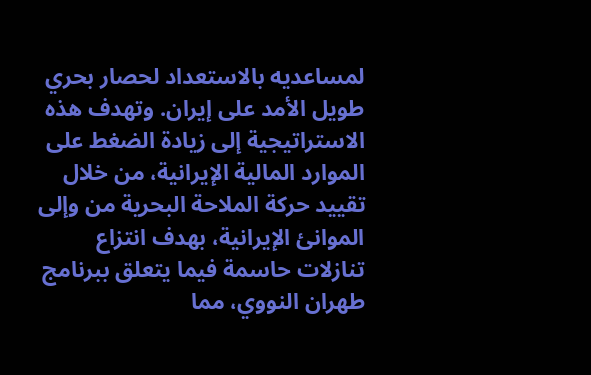لمساعديه بالاستعداد لحصار بحري طويل الأمد على إيران. وتهدف هذه الاستراتيجية إلى زيادة الضغط على الموارد المالية الإيرانية، من خلال تقييد حركة الملاحة البحرية من وإلى الموانئ الإيرانية، بهدف انتزاع تنازلات حاسمة فيما يتعلق ببرنامج طهران النووي، مما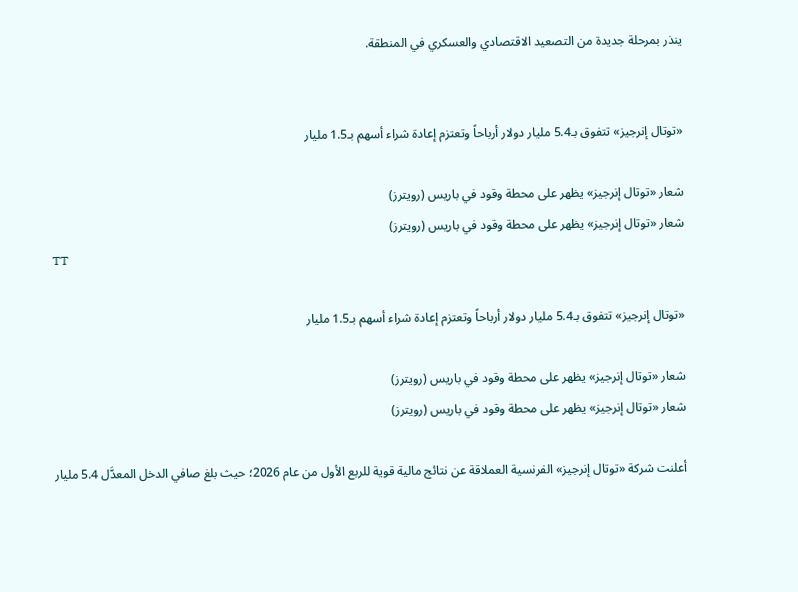ينذر بمرحلة جديدة من التصعيد الاقتصادي والعسكري في المنطقة.


«توتال إنرجيز» تتفوق بـ5.4 مليار دولار أرباحاً وتعتزم إعادة شراء أسهم بـ1.5 مليار

شعار «توتال إنرجيز» يظهر على محطة وقود في باريس (رويترز)
شعار «توتال إنرجيز» يظهر على محطة وقود في باريس (رويترز)
TT

«توتال إنرجيز» تتفوق بـ5.4 مليار دولار أرباحاً وتعتزم إعادة شراء أسهم بـ1.5 مليار

شعار «توتال إنرجيز» يظهر على محطة وقود في باريس (رويترز)
شعار «توتال إنرجيز» يظهر على محطة وقود في باريس (رويترز)

أعلنت شركة «توتال إنرجيز» الفرنسية العملاقة عن نتائج مالية قوية للربع الأول من عام 2026؛ حيث بلغ صافي الدخل المعدَّل 5.4 مليار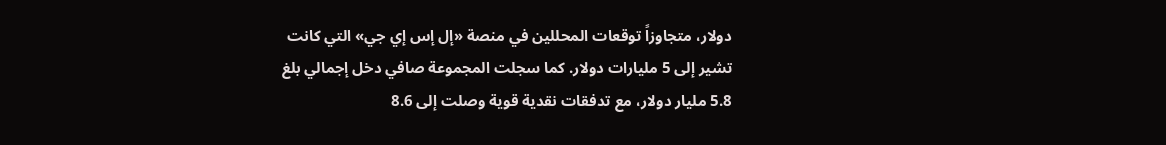دولار، متجاوزاً توقعات المحللين في منصة «إل إس إي جي» التي كانت تشير إلى 5 مليارات دولار. كما سجلت المجموعة صافي دخل إجمالي بلغ 5.8 مليار دولار، مع تدفقات نقدية قوية وصلت إلى 8.6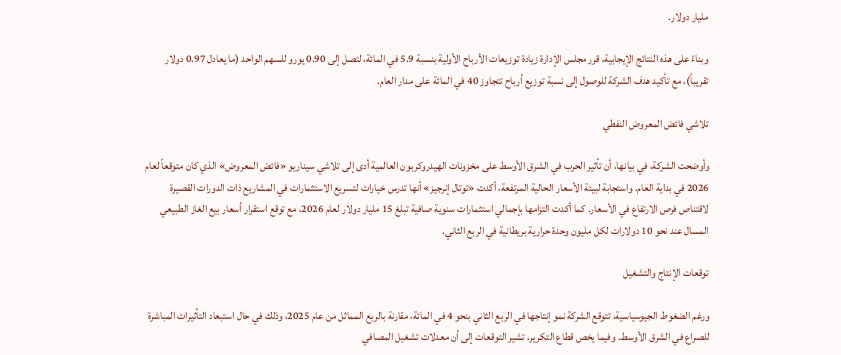مليار دولار.

وبناءً على هذه النتائج الإيجابية، قرر مجلس الإدارة زيادة توزيعات الأرباح الأولية بنسبة 5.9 في المائة، لتصل إلى 0.90 يورو للسهم الواحد (ما يعادل 0.97 دولار تقريباً)، مع تأكيد هدف الشركة للوصول إلى نسبة توزيع أرباح تتجاوز 40 في المائة على مدار العام.

تلاشي فائض المعروض النفطي

وأوضحت الشركة، في بيانها، أن تأثير الحرب في الشرق الأوسط على مخزونات الهيدروكربون العالمية أدى إلى تلاشي سيناريو «فائض المعروض» الذي كان متوقعاً لعام 2026 في بداية العام. واستجابة لبيئة الأسعار الحالية المرتفعة، أكدت «توتال إنرجيز» أنها تدرس خيارات لتسريع الاستثمارات في المشاريع ذات الدورات القصيرة لاقتناص فرص الارتفاع في الأسعار. كما أكدت التزامها بإجمالي استثمارات سنوية صافية تبلغ 15 مليار دولار لعام 2026، مع توقع استقرار أسعار بيع الغاز الطبيعي المسال عند نحو 10 دولارات لكل مليون وحدة حرارية بريطانية في الربع الثاني.

توقعات الإنتاج والتشغيل

ورغم الضغوط الجيوسياسية، تتوقع الشركة نمو إنتاجها في الربع الثاني بنحو 4 في المائة، مقارنة بالربع المماثل من عام 2025، وذلك في حال استبعاد التأثيرات المباشرة للصراع في الشرق الأوسط. وفيما يخص قطاع التكرير، تشير التوقعات إلى أن معدلات تشغيل المصافي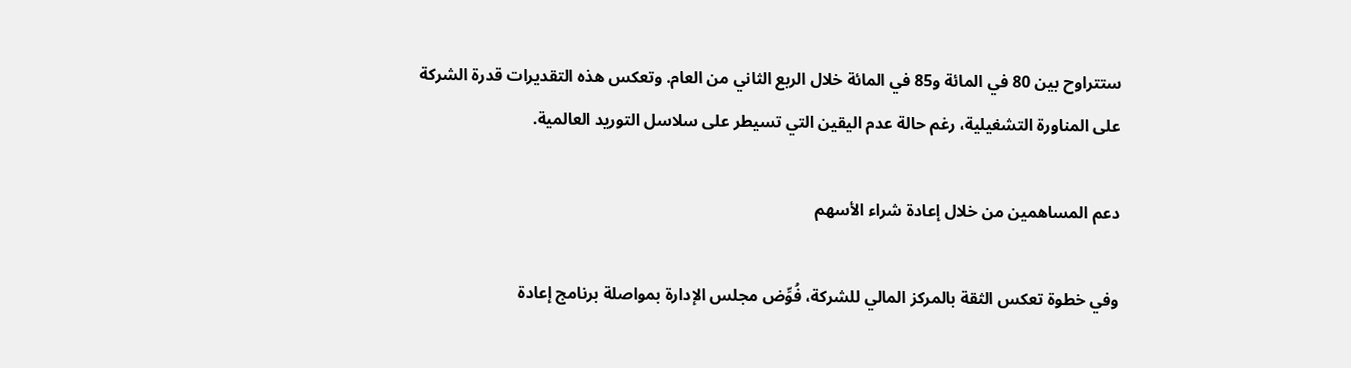ستتراوح بين 80 في المائة و85 في المائة خلال الربع الثاني من العام. وتعكس هذه التقديرات قدرة الشركة على المناورة التشغيلية، رغم حالة عدم اليقين التي تسيطر على سلاسل التوريد العالمية.

دعم المساهمين من خلال إعادة شراء الأسهم

وفي خطوة تعكس الثقة بالمركز المالي للشركة، فُوِّض مجلس الإدارة بمواصلة برنامج إعادة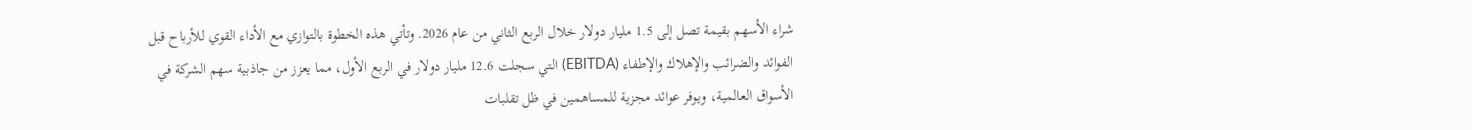شراء الأسهم بقيمة تصل إلى 1.5 مليار دولار خلال الربع الثاني من عام 2026. وتأتي هذه الخطوة بالتوازي مع الأداء القوي للأرباح قبل الفوائد والضرائب والإهلاك والإطفاء (EBITDA) التي سجلت 12.6 مليار دولار في الربع الأول، مما يعزز من جاذبية سهم الشركة في الأسواق العالمية، ويوفر عوائد مجزية للمساهمين في ظل تقلبات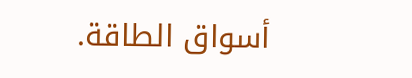أسواق الطاقة.